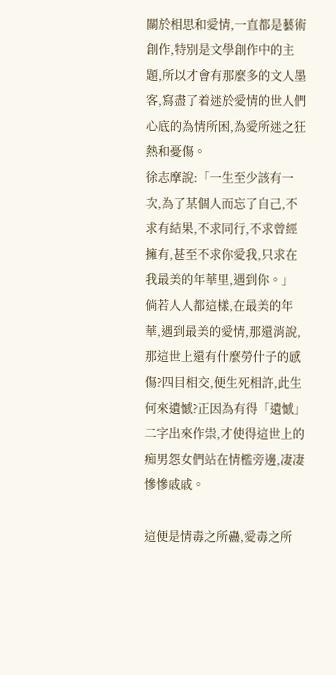關於相思和愛情,一直都是藝術創作,特別是文學創作中的主題,所以才會有那麼多的文人墨客,寫盡了着迷於愛情的世人們心底的為情所困,為愛所迷之狂熱和憂傷。
徐志摩說:「一生至少該有一次,為了某個人而忘了自己,不求有結果,不求同行,不求曾經擁有,甚至不求你愛我,只求在我最美的年華里,遇到你。」
倘若人人都這樣,在最美的年華,遇到最美的愛情,那還消說,那這世上還有什麼勞什子的感傷?四目相交,便生死相許,此生何來遺憾?正因為有得「遺憾」二字出來作祟,才使得這世上的痴男怨女們站在情檻旁邊,凄凄慘慘戚戚。

這便是情毒之所蠱,愛毒之所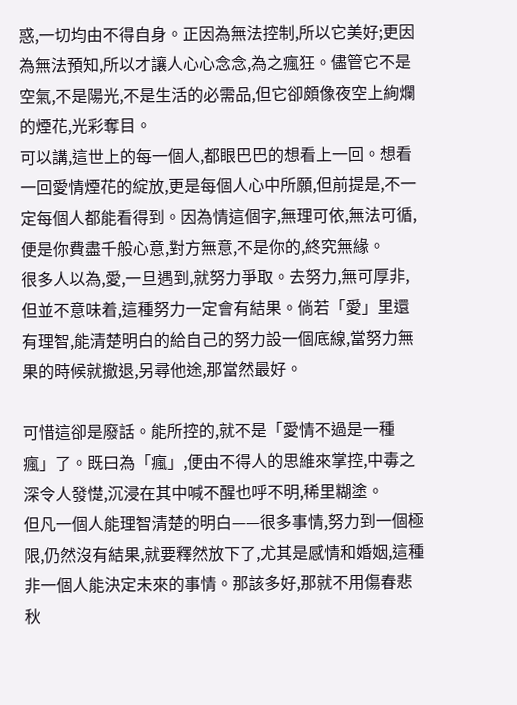惑,一切均由不得自身。正因為無法控制,所以它美好;更因為無法預知,所以才讓人心心念念,為之瘋狂。儘管它不是空氣,不是陽光,不是生活的必需品,但它卻頗像夜空上絢爛的煙花,光彩奪目。
可以講,這世上的每一個人,都眼巴巴的想看上一回。想看一回愛情煙花的綻放,更是每個人心中所願,但前提是,不一定每個人都能看得到。因為情這個字,無理可依,無法可循,便是你費盡千般心意,對方無意,不是你的,終究無緣。
很多人以為,愛,一旦遇到,就努力爭取。去努力,無可厚非,但並不意味着,這種努力一定會有結果。倘若「愛」里還有理智,能清楚明白的給自己的努力設一個底線,當努力無果的時候就撤退,另尋他途,那當然最好。

可惜這卻是廢話。能所控的,就不是「愛情不過是一種瘋」了。既曰為「瘋」,便由不得人的思維來掌控,中毒之深令人發憷,沉浸在其中喊不醒也呼不明,稀里糊塗。
但凡一個人能理智清楚的明白——很多事情,努力到一個極限,仍然沒有結果,就要釋然放下了,尤其是感情和婚姻,這種非一個人能決定未來的事情。那該多好,那就不用傷春悲秋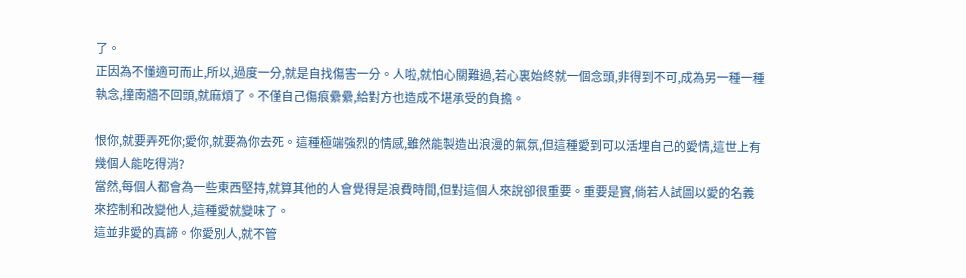了。
正因為不懂適可而止,所以,過度一分,就是自找傷害一分。人啦,就怕心關難過,若心裏始終就一個念頭,非得到不可,成為另一種一種執念,撞南牆不回頭,就麻煩了。不僅自己傷痕纍纍,給對方也造成不堪承受的負擔。

恨你,就要弄死你;愛你,就要為你去死。這種極端強烈的情感,雖然能製造出浪漫的氣氛,但這種愛到可以活埋自己的愛情,這世上有幾個人能吃得消?
當然,每個人都會為一些東西堅持,就算其他的人會覺得是浪費時間,但對這個人來說卻很重要。重要是實,倘若人試圖以愛的名義來控制和改變他人,這種愛就變味了。
這並非愛的真諦。你愛別人,就不管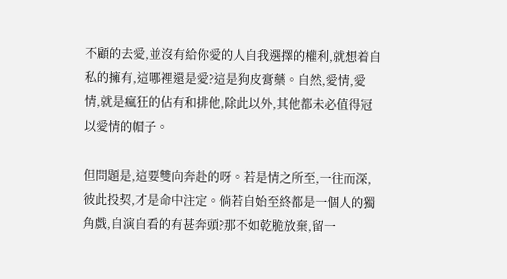不顧的去愛,並沒有給你愛的人自我選擇的權利,就想着自私的擁有,這哪裡還是愛?這是狗皮膏藥。自然,愛情,愛情,就是瘋狂的佔有和排他,除此以外,其他都未必值得冠以愛情的帽子。

但問題是,這要雙向奔赴的呀。若是情之所至,一往而深,彼此投契,才是命中注定。倘若自始至終都是一個人的獨角戲,自演自看的有甚奔頭?那不如乾脆放棄,留一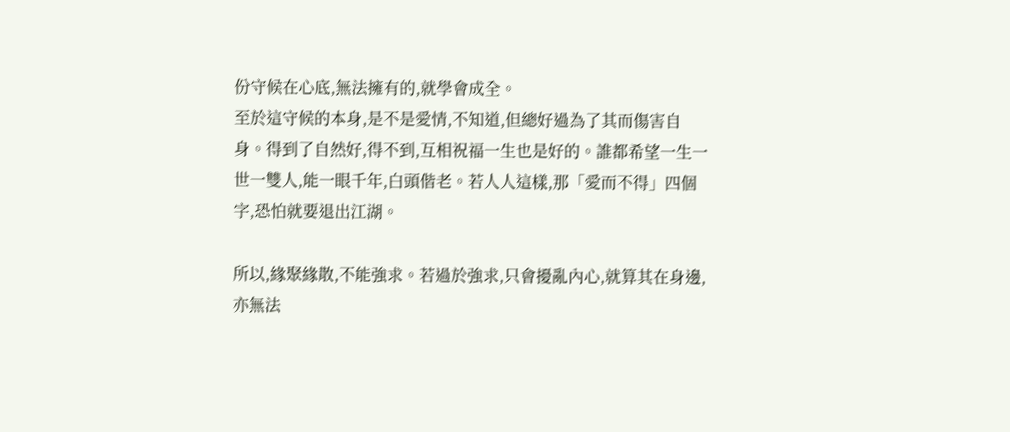份守候在心底,無法擁有的,就學會成全。
至於這守候的本身,是不是愛情,不知道,但總好過為了其而傷害自身。得到了自然好,得不到,互相祝福一生也是好的。誰都希望一生一世一雙人,能一眼千年,白頭偕老。若人人這樣,那「愛而不得」四個字,恐怕就要退出江湖。

所以,緣聚緣散,不能強求。若過於強求,只會擾亂內心,就算其在身邊,亦無法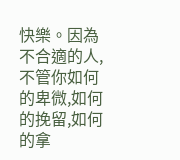快樂。因為不合適的人,不管你如何的卑微,如何的挽留,如何的拿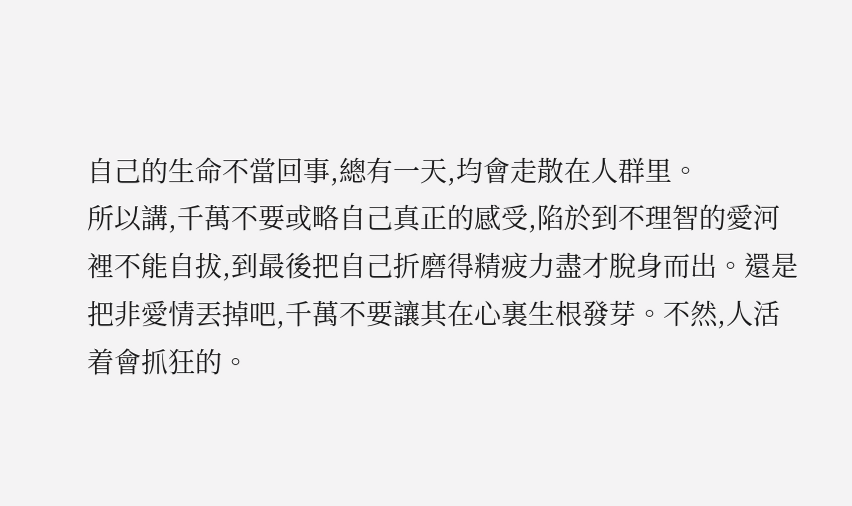自己的生命不當回事,總有一天,均會走散在人群里。
所以講,千萬不要或略自己真正的感受,陷於到不理智的愛河裡不能自拔,到最後把自己折磨得精疲力盡才脫身而出。還是把非愛情丟掉吧,千萬不要讓其在心裏生根發芽。不然,人活着會抓狂的。